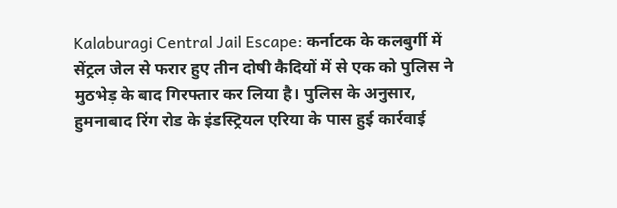Kalaburagi Central Jail Escape: कर्नाटक के कलबुर्गी में सेंट्रल जेल से फरार हुए तीन दोषी कैदियों में से एक को पुलिस ने मुठभेड़ के बाद गिरफ्तार कर लिया है। पुलिस के अनुसार, हुमनाबाद रिंग रोड के इंडस्ट्रियल एरिया के पास हुई कार्रवाई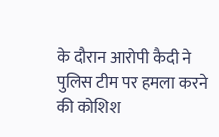के दौरान आरोपी कैदी ने पुलिस टीम पर हमला करने की कोशिश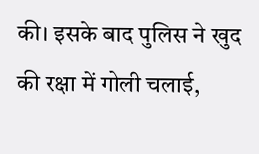की। इसके बाद पुलिस ने खुद की रक्षा में गोली चलाई,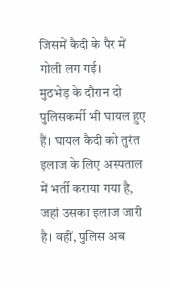जिसमें कैदी के पैर में गोली लग गई।
मुठभेड़ के दौरान दो पुलिसकर्मी भी घायल हुए हैं। घायल कैदी को तुरंत इलाज के लिए अस्पताल में भर्ती कराया गया है, जहां उसका इलाज जारी है। वहीं, पुलिस अब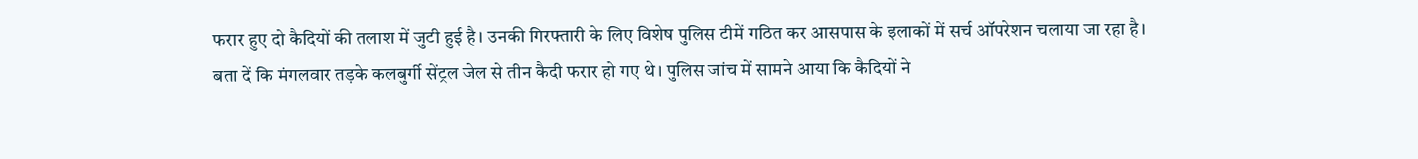फरार हुए दो कैदियों की तलाश में जुटी हुई है। उनकी गिरफ्तारी के लिए विशेष पुलिस टीमें गठित कर आसपास के इलाकों में सर्च ऑपरेशन चलाया जा रहा है।
बता दें कि मंगलवार तड़के कलबुर्गी सेंट्रल जेल से तीन कैदी फरार हो गए थे। पुलिस जांच में सामने आया कि कैदियों ने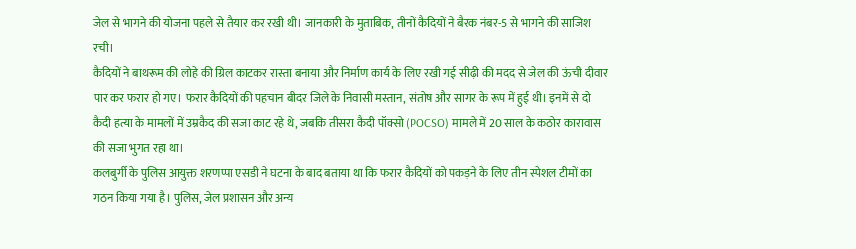जेल से भागने की योजना पहले से तैयार कर रखी थी। जानकारी के मुताबिक, तीनों कैदियों ने बैरक नंबर-5 से भागने की साजिश रची।
कैदियों ने बाथरूम की लोहे की ग्रिल काटकर रास्ता बनाया और निर्माण कार्य के लिए रखी गई सीढ़ी की मदद से जेल की ऊंची दीवार पार कर फरार हो गए। फरार कैदियों की पहचान बीदर जिले के निवासी मस्तान, संतोष और सागर के रूप में हुई थी। इनमें से दो कैदी हत्या के मामलों में उम्रकैद की सजा काट रहे थे, जबकि तीसरा कैदी पॉक्सो (POCSO) मामले में 20 साल के कठोर कारावास की सजा भुगत रहा था।
कलबुर्गी के पुलिस आयुक्त शरणप्पा एसडी ने घटना के बाद बताया था कि फरार कैदियों को पकड़ने के लिए तीन स्पेशल टीमों का गठन किया गया है। पुलिस, जेल प्रशासन और अन्य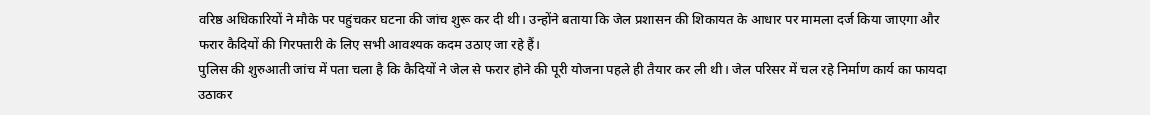वरिष्ठ अधिकारियों ने मौके पर पहुंचकर घटना की जांच शुरू कर दी थी। उन्होंने बताया कि जेल प्रशासन की शिकायत के आधार पर मामला दर्ज किया जाएगा और फरार कैदियों की गिरफ्तारी के लिए सभी आवश्यक कदम उठाए जा रहे हैं।
पुलिस की शुरुआती जांच में पता चला है कि कैदियों ने जेल से फरार होने की पूरी योजना पहले ही तैयार कर ली थी। जेल परिसर में चल रहे निर्माण कार्य का फायदा उठाकर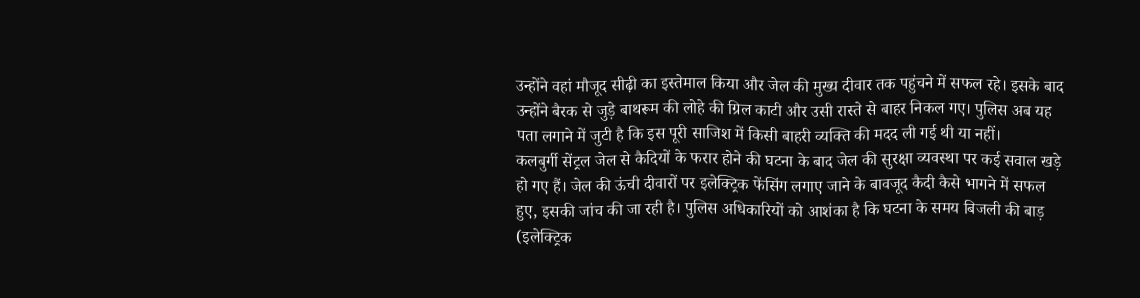उन्होंने वहां मौजूद सीढ़ी का इस्तेमाल किया और जेल की मुख्य दीवार तक पहुंचने में सफल रहे। इसके बाद उन्होंने बैरक से जुड़े बाथरूम की लोहे की ग्रिल काटी और उसी रास्ते से बाहर निकल गए। पुलिस अब यह पता लगाने में जुटी है कि इस पूरी साजिश में किसी बाहरी व्यक्ति की मदद ली गई थी या नहीं।
कलबुर्गी सेंट्रल जेल से कैदियों के फरार होने की घटना के बाद जेल की सुरक्षा व्यवस्था पर कई सवाल खड़े हो गए हैं। जेल की ऊंची दीवारों पर इलेक्ट्रिक फेंसिंग लगाए जाने के बावजूद कैदी कैसे भागने में सफल हुए, इसकी जांच की जा रही है। पुलिस अधिकारियों को आशंका है कि घटना के समय बिजली की बाड़ (इलेक्ट्रिक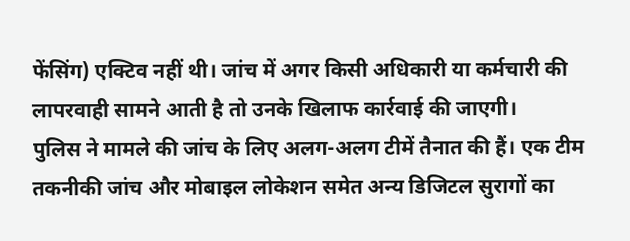फेंसिंग) एक्टिव नहीं थी। जांच में अगर किसी अधिकारी या कर्मचारी की लापरवाही सामने आती है तो उनके खिलाफ कार्रवाई की जाएगी।
पुलिस ने मामले की जांच के लिए अलग-अलग टीमें तैनात की हैं। एक टीम तकनीकी जांच और मोबाइल लोकेशन समेत अन्य डिजिटल सुरागों का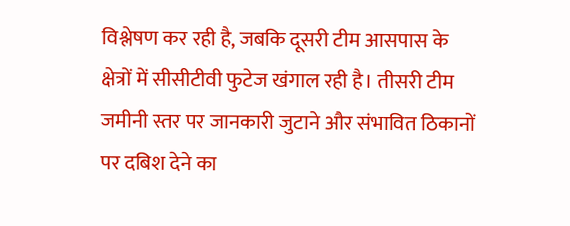विश्लेषण कर रही है, जबकि दूसरी टीम आसपास के क्षेत्रों में सीसीटीवी फुटेज खंगाल रही है। तीसरी टीम जमीनी स्तर पर जानकारी जुटाने और संभावित ठिकानों पर दबिश देने का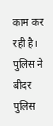काम कर रही है। पुलिस ने बीदर पुलिस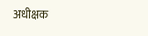अधीक्षक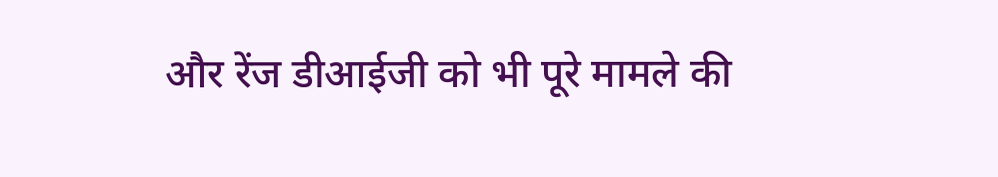और रेंज डीआईजी को भी पूरे मामले की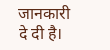जानकारी दे दी है।